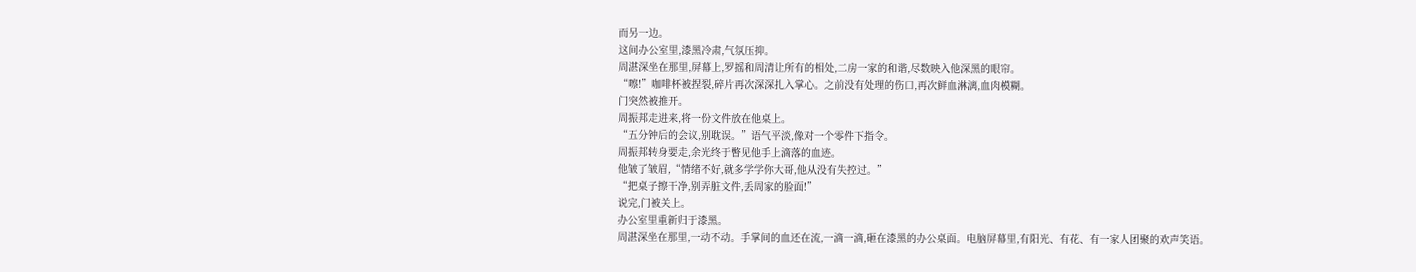而另一边。
这间办公室里,漆黑冷肃,气氛压抑。
周湛深坐在那里,屏幕上,罗摇和周清让所有的相处,二房一家的和谐,尽数映入他深黑的眼帘。
“嚓!”咖啡杯被捏裂,碎片再次深深扎入掌心。之前没有处理的伤口,再次鲜血淋漓,血肉模糊。
门突然被推开。
周振邦走进来,将一份文件放在他桌上。
“五分钟后的会议,别耽误。”语气平淡,像对一个零件下指令。
周振邦转身要走,余光终于瞥见他手上滴落的血迹。
他皱了皱眉,“情绪不好,就多学学你大哥,他从没有失控过。”
“把桌子擦干净,别弄脏文件,丢周家的脸面!”
说完,门被关上。
办公室里重新归于漆黑。
周湛深坐在那里,一动不动。手掌间的血还在流,一滴一滴,砸在漆黑的办公桌面。电脑屏幕里,有阳光、有花、有一家人团聚的欢声笑语。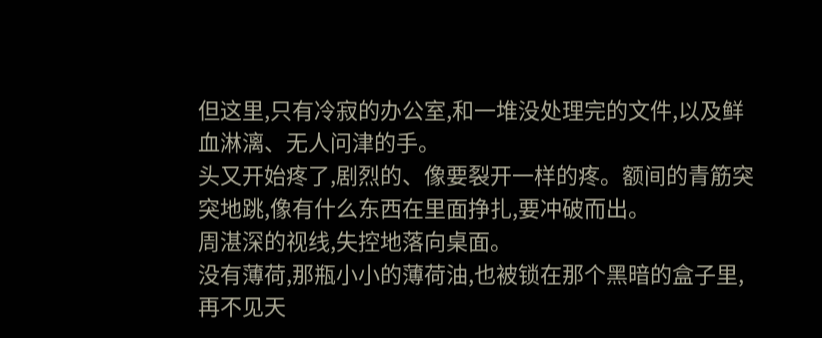但这里,只有冷寂的办公室,和一堆没处理完的文件,以及鲜血淋漓、无人问津的手。
头又开始疼了,剧烈的、像要裂开一样的疼。额间的青筋突突地跳,像有什么东西在里面挣扎,要冲破而出。
周湛深的视线,失控地落向桌面。
没有薄荷,那瓶小小的薄荷油,也被锁在那个黑暗的盒子里,再不见天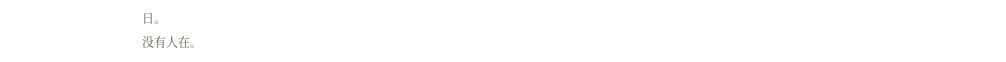日。
没有人在。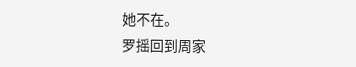她不在。
罗摇回到周家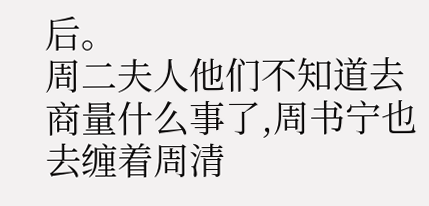后。
周二夫人他们不知道去商量什么事了,周书宁也去缠着周清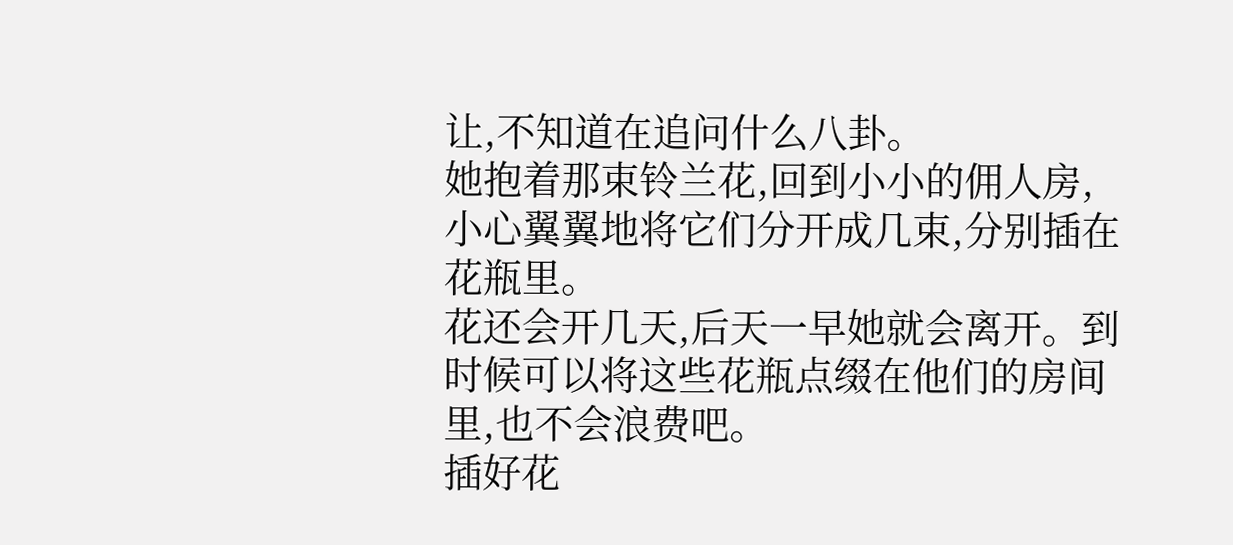让,不知道在追问什么八卦。
她抱着那束铃兰花,回到小小的佣人房,小心翼翼地将它们分开成几束,分别插在花瓶里。
花还会开几天,后天一早她就会离开。到时候可以将这些花瓶点缀在他们的房间里,也不会浪费吧。
插好花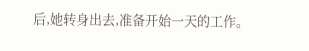后,她转身出去,准备开始一天的工作。